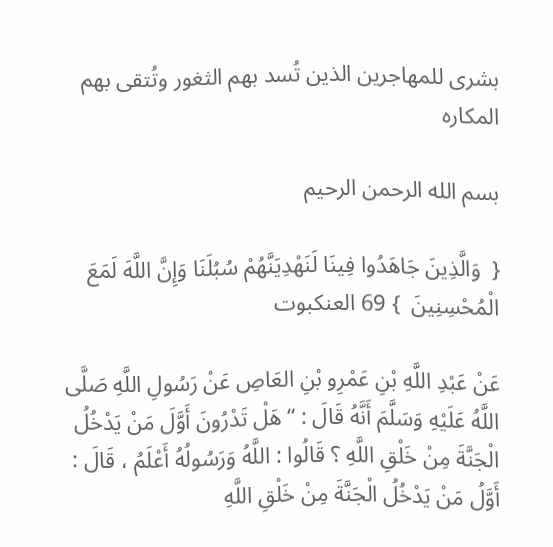بشرى للمهاجرين الذين تُسد بهم الثغور وتُتقى بهم المكاره

بسم الله الرحمن الرحيم

{  وَالَّذِينَ جَاهَدُوا فِينَا لَنَهْدِيَنَّهُمْ سُبُلَنَا وَإِنَّ اللَّهَ لَمَعَ الْمُحْسِنِينَ  } 69 العنكبوت

عَنْ عَبْدِ اللَّهِ بْنِ عَمْرِو بْنِ العَاصِ عَنْ رَسُولِ اللَّهِ صَلَّى اللَّهُ عَلَيْهِ وَسَلَّمَ أَنَّهُ قَالَ : “هَلْ تَدْرُونَ أَوَّلَ مَنْ يَدْخُلُ الْجَنَّةَ مِنْ خَلْقِ اللَّهِ ؟ قَالُوا : اللَّهُ وَرَسُولُهُ أَعْلَمُ ، قَالَ : أَوَّلُ مَنْ يَدْخُلُ الْجَنَّةَ مِنْ خَلْقِ اللَّهِ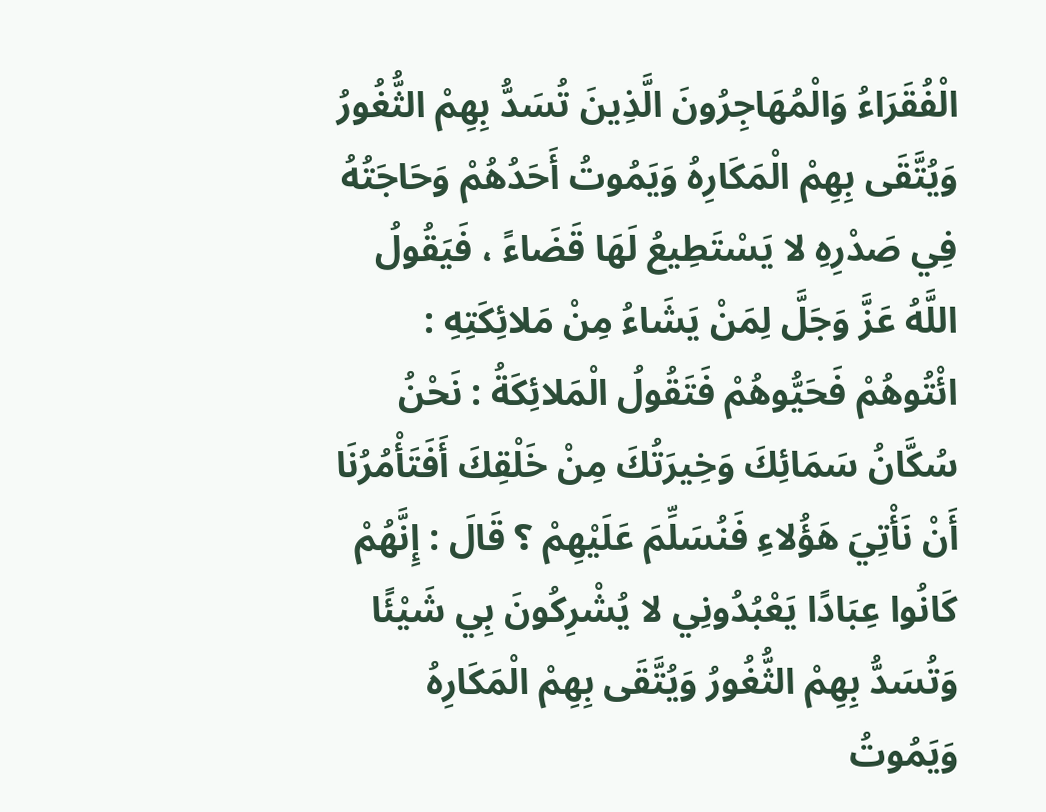الْفُقَرَاءُ وَالْمُهَاجِرُونَ الَّذِينَ تُسَدُّ بِهِمْ الثُّغُورُ وَيُتَّقَى بِهِمْ الْمَكَارِهُ وَيَمُوتُ أَحَدُهُمْ وَحَاجَتُهُ فِي صَدْرِهِ لا يَسْتَطِيعُ لَهَا قَضَاءً ، فَيَقُولُ اللَّهُ عَزَّ وَجَلَّ لِمَنْ يَشَاءُ مِنْ مَلائِكَتِهِ : ائْتُوهُمْ فَحَيُّوهُمْ فَتَقُولُ الْمَلائِكَةُ : نَحْنُ سُكَّانُ سَمَائِكَ وَخِيرَتُكَ مِنْ خَلْقِكَ أَفَتَأْمُرُنَا أَنْ نَأْتِيَ هَؤُلاءِ فَنُسَلِّمَ عَلَيْهِمْ ؟ قَالَ : إِنَّهُمْ كَانُوا عِبَادًا يَعْبُدُونِي لا يُشْرِكُونَ بِي شَيْئًا وَتُسَدُّ بِهِمْ الثُّغُورُ وَيُتَّقَى بِهِمْ الْمَكَارِهُ وَيَمُوتُ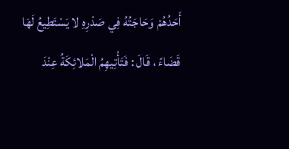أَحَدُهُمْ وَحَاجَتُهُ فِي صَدْرِهِ لا يَسْتَطِيعُ لَهَا قَضَاءً ، قَالَ : فَتَأْتِيهِمُ الْمَلائِكَةُ عِنْدَ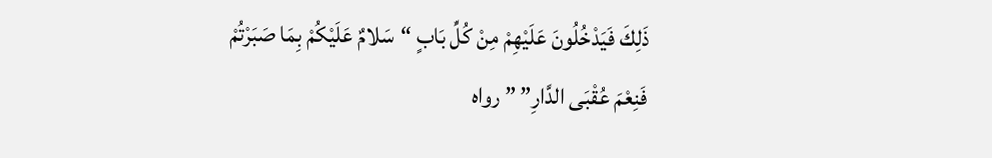ذَلِكَ فَيَدْخُلُونَ عَلَيْهِمْ مِنْ كُلِّ بَابٍ “سَلامٌ عَلَيْكُمْ بِمَا صَبَرْتُمْ فَنِعْمَ عُقْبَى الدَّارِ” ” رواه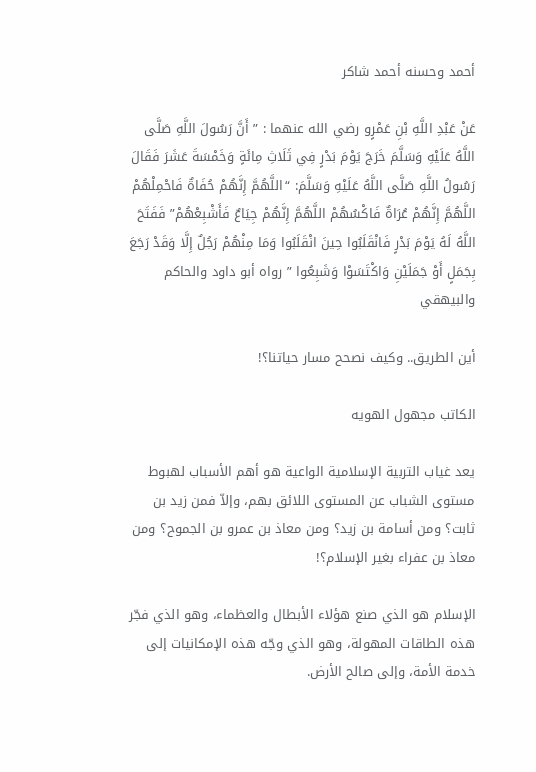أحمد وحسنه أحمد شاكر

عَنْ عَبْدِ اللَّهِ بْنِ عَمْرٍو رضي الله عنهما : ” أَنَّ رَسُولَ اللَّهِ صَلَّى اللَّهُ عَلَيْهِ وَسَلَّمَ خَرَجَ يَوْمَ بَدْرٍ فِي ثَلَاثِ مِائَةٍ وَخَمْسَةَ عَشَرَ فَقَالَ رَسُولُ اللَّهِ صَلَّى اللَّهُ عَلَيْهِ وَسَلَّمَ: “اللَّهُمَّ إِنَّهُمْ حُفَاةٌ فَاحْمِلْهُمْ اللَّهُمَّ إِنَّهُمْ عُرَاةٌ فَاكْسُهُمْ اللَّهُمَّ إِنَّهُمْ جِيَاعٌ فَأَشْبِعْهُمْ” فَفَتَحَ اللَّهُ لَهُ يَوْمَ بَدْرٍ فَانْقَلَبُوا حِينَ انْقَلَبُوا وَمَا مِنْهُمْ رَجُلٌ إِلَّا وَقَدْ رَجَعَ بِجَمَلٍ أَوْ جَمَلَيْنِ وَاكْتَسَوْا وَشَبِعُوا ” رواه أبو داود والحاكم والبيهقي

أين الطريق.. وكيف نصحح مسار حياتنا؟!

الكاتب مجهول الهويه

يعد غياب التربية الإسلامية الواعية هو أهم الأسباب لهبوط مستوى الشباب عن المستوى اللائق بهم، وإلاّ فمن زيد بن ثابت؟ ومن أسامة بن زيد؟ ومن معاذ بن عمرو بن الجموح؟ ومن معاذ بن عفراء بغير الإسلام؟!

الإسلام هو الذي صنع هؤلاء الأبطال والعظماء، وهو الذي فجّر هذه الطاقات المهولة، وهو الذي وجّه هذه الإمكانيات إلى خدمة الأمة، وإلى صالح الأرض.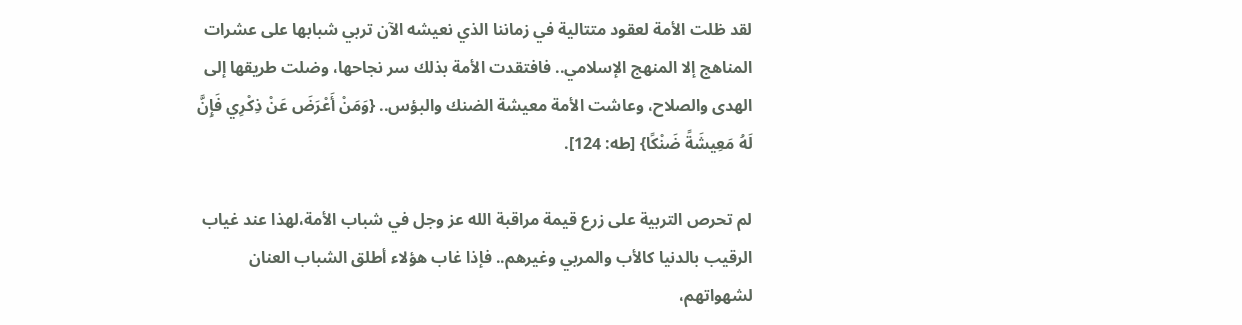لقد ظلت الأمة لعقود متتالية في زماننا الذي نعيشه الآن تربي شبابها على عشرات المناهج إلا المنهج الإسلامي.. فافتقدت الأمة بذلك سر نجاحها، وضلت طريقها إلى الهدى والصلاح، وعاشت الأمة معيشة الضنك والبؤس.. {وَمَنْ أَعْرَضَ عَنْ ذِكْرِي فَإِنَّ لَهُ مَعِيشَةً ضَنْكًا} [طه: 124].

لم تحرص التربية على زرع قيمة مراقبة الله عز وجل في شباب الأمة،لهذا عند غياب الرقيب بالدنيا كالأب والمربي وغيرهم.. فإذا غاب هؤلاء أطلق الشباب العنان لشهواتهم،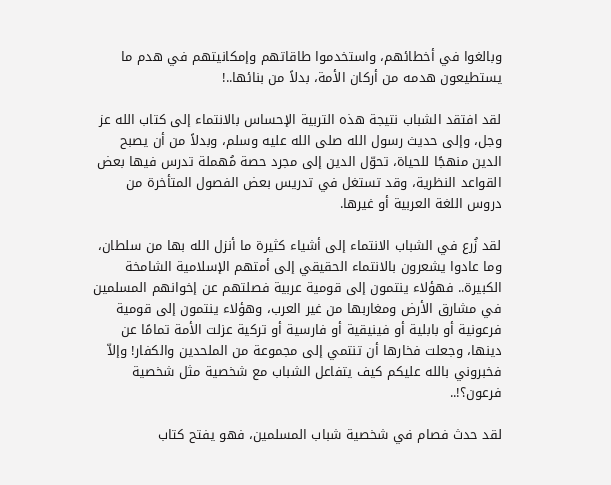وبالغوا في أخطائهم، واستخدموا طاقاتهم وإمكانيتهم في هدم ما يستطيعون هدمه من أركان الأمة، بدلاً من بنائها..!

لقد افتقد الشباب نتيجة هذه التربية الإحساس بالانتماء إلى كتاب الله عز وجل، وإلى حديث رسول الله صلى الله عليه وسلم، وبدلاً من أن يصبح الدين منهجًا للحياة، تحوّل الدين إلى مجرد حصة مُهملة تدرس فيها بعض القواعد النظرية، وقد تستغل في تدريس بعض الفصول المتأخرة من دروس اللغة العربية أو غيرها.

لقد زُرع في الشباب الانتماء إلى أشياء كثيرة ما أنزل الله بها من سلطان، وما عادوا يشعرون بالانتماء الحقيقي إلى أمتهم الإسلامية الشامخة الكبيرة.. فهؤلاء ينتمون إلى قومية عربية فصلتهم عن إخوانهم المسلمين في مشارق الأرض ومغاربها من غير العرب، وهؤلاء ينتمون إلى قومية فرعونية أو بابلية أو فينيقية أو فارسية أو تركية عزلت الأمة تمامًا عن دينها، وجعلت فخارها أن تنتمي إلى مجموعة من الملحدين والكفار! وإلاّ فخبروني بالله عليكم كيف يتفاعل الشباب مع شخصية مثل شخصية فرعون؟!..

لقد حدث فصام في شخصية شباب المسلمين، فهو يفتح كتاب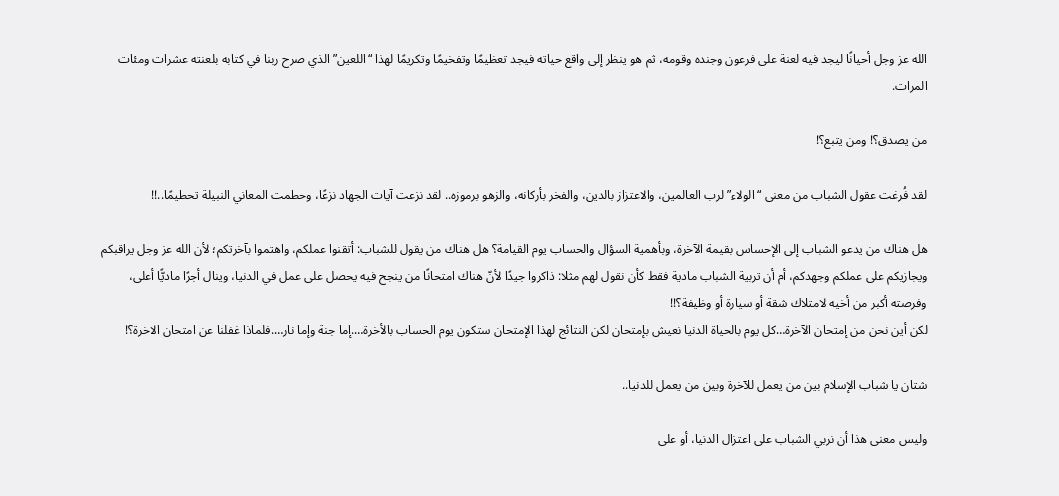الله عز وجل أحيانًا ليجد فيه لعنة على فرعون وجنده وقومه، ثم هو ينظر إلى واقع حياته فيجد تعظيمًا وتفخيمًا وتكريمًا لهذا “اللعين” الذي صرح ربنا في كتابه بلعنته عشرات ومئات المرات.

من يصدق؟! ومن يتبع؟!

لقد فُرغت عقول الشباب من معنى “الولاء” لرب العالمين، والاعتزاز بالدين، والفخر بأركانه، والزهو برموزه.. لقد نزعت آيات الجهاد نزعًا، وحطمت المعاني النبيلة تحطيمًا..!!

هل هناك من يدعو الشباب إلى الإحساس بقيمة الآخرة، وبأهمية السؤال والحساب يوم القيامة؟ هل هناك من يقول للشباب: أتقنوا عملكم، واهتموا بآخرتكم؛ لأن الله عز وجل يراقبكم ويجازيكم على عملكم وجهدكم، أم أن تربية الشباب مادية فقط كأن نقول لهم مثلا: ذاكروا جيدًا لأنّ هناك امتحانًا من ينجح فيه يحصل على عمل في الدنيا، وينال أجرًا ماديًّا أعلى، وفرصته أكبر من أخيه لامتلاك شقة أو سيارة أو وظيفة؟!!
لكن أين نحن من إمتحان الآخرة…كل يوم بالحياة الدنيا نعيش بإمتحان لكن النتائج لهذا الإمتحان ستكون يوم الحساب بالأخرة….إما جنة وإما نار….فلماذا غفلنا عن امتحان الاخرة؟!

شتان يا شباب الإسلام بين من يعمل للآخرة وبين من يعمل للدنيا..

وليس معنى هذا أن نربي الشباب على اعتزال الدنيا، أو على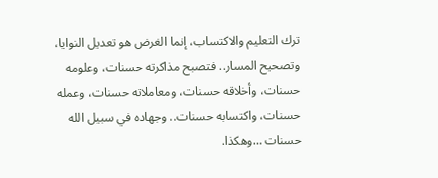ترك التعليم والاكتساب، إنما الغرض هو تعديل النوايا، وتصحيح المسار.. فتصبح مذاكرته حسنات، وعلومه حسنات، وأخلاقه حسنات، ومعاملاته حسنات، وعمله حسنات، واكتسابه حسنات.. وجهاده في سبيل الله حسنات …وهكذا.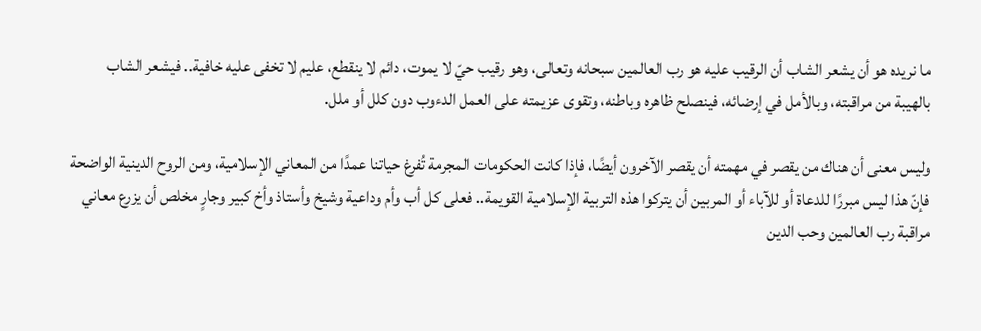ما نريده هو أن يشعر الشاب أن الرقيب عليه هو رب العالمين سبحانه وتعالى، وهو رقيب حيّ لا يموت، دائم لا ينقطع، عليم لا تخفى عليه خافية.. فيشعر الشاب بالهيبة من مراقبته، وبالأمل في إرضائه، فينصلح ظاهره وباطنه، وتقوى عزيمته على العمل الدءوب دون كلل أو ملل.

وليس معنى أن هناك من يقصر في مهمته أن يقصر الآخرون أيضًا، فإذا كانت الحكومات المجرمة تُفرغ حياتنا عمدًا من المعاني الإسلامية، ومن الروح الدينية الواضحة فإنّ هذا ليس مبررًا للدعاة أو للآباء أو المربين أن يتركوا هذه التربية الإسلامية القويمة.. فعلى كل أب وأم وداعية وشيخ وأستاذ وأخ كبير وجارٍ مخلص أن يزرع معاني مراقبة رب العالمين وحب الدين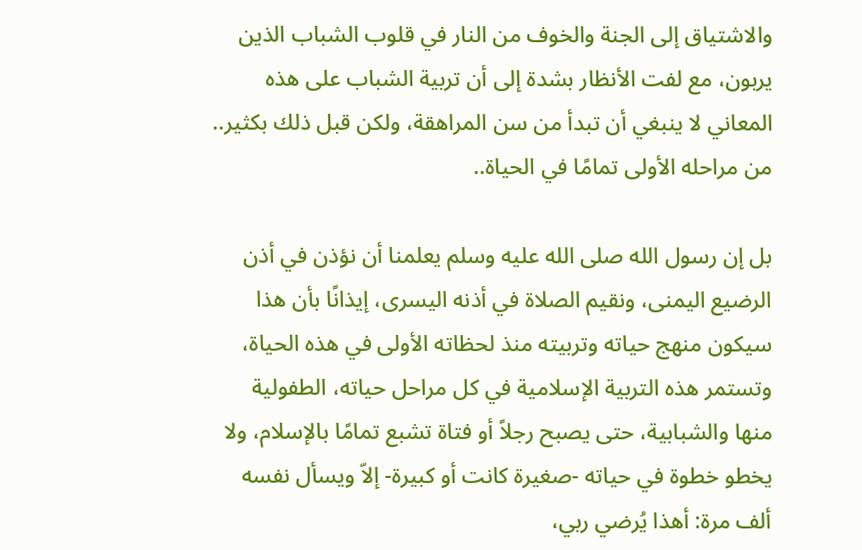والاشتياق إلى الجنة والخوف من النار في قلوب الشباب الذين يربون، مع لفت الأنظار بشدة إلى أن تربية الشباب على هذه المعاني لا ينبغي أن تبدأ من سن المراهقة، ولكن قبل ذلك بكثير.. من مراحله الأولى تمامًا في الحياة..

بل إن رسول الله صلى الله عليه وسلم يعلمنا أن نؤذن في أذن الرضيع اليمنى، ونقيم الصلاة في أذنه اليسرى، إيذانًا بأن هذا سيكون منهج حياته وتربيته منذ لحظاته الأولى في هذه الحياة، وتستمر هذه التربية الإسلامية في كل مراحل حياته، الطفولية منها والشبابية، حتى يصبح رجلاً أو فتاة تشبع تمامًا بالإسلام، ولا يخطو خطوة في حياته -صغيرة كانت أو كبيرة- إلاّ ويسأل نفسه ألف مرة: أهذا يُرضي ربي،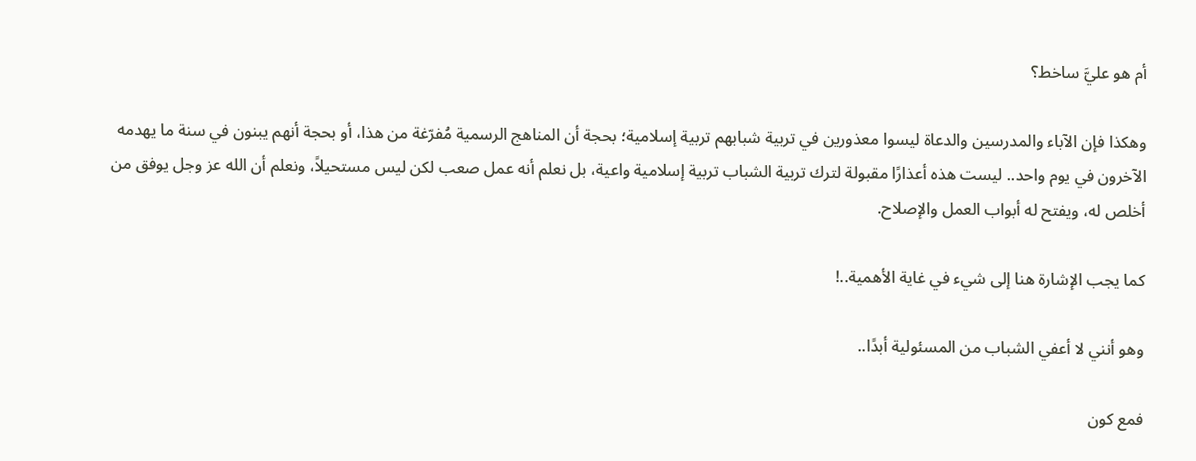أم هو عليَّ ساخط؟

وهكذا فإن الآباء والمدرسين والدعاة ليسوا معذورين في تربية شبابهم تربية إسلامية؛ بحجة أن المناهج الرسمية مُفرّغة من هذا، أو بحجة أنهم يبنون في سنة ما يهدمه الآخرون في يوم واحد.. ليست هذه أعذارًا مقبولة لترك تربية الشباب تربية إسلامية واعية، بل نعلم أنه عمل صعب لكن ليس مستحيلاً، ونعلم أن الله عز وجل يوفق من أخلص له، ويفتح له أبواب العمل والإصلاح.

كما يجب الإشارة هنا إلى شيء في غاية الأهمية..!

وهو أنني لا أعفي الشباب من المسئولية أبدًا..

فمع كون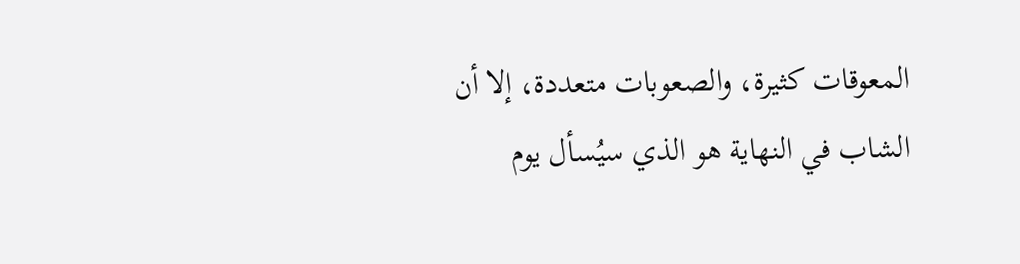المعوقات كثيرة، والصعوبات متعددة، إلا أن الشاب في النهاية هو الذي سيُسأل يوم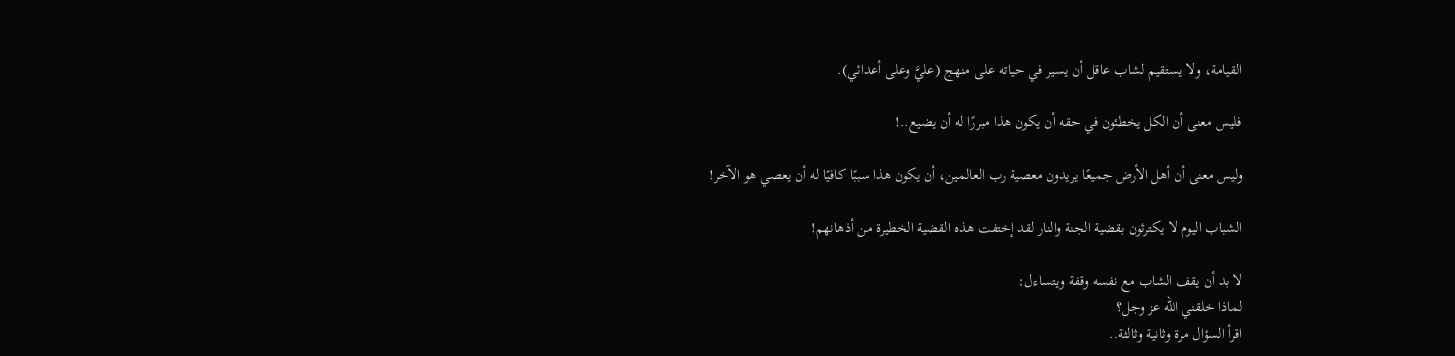القيامة، ولا يستقيم لشاب عاقل أن يسير في حياته على منهج (عليَّ وعلى أعدائي).

فليس معنى أن الكل يخطئون في حقه أن يكون هذا مبررًا له أن يضيع..!

وليس معنى أن أهل الأرض جميعًا يريدون معصية رب العالمين، أن يكون هذا سببًا كافيًا له أن يعصي هو الآخر!

الشباب اليوم لا يكترثون بقضية الجنة والنار لقد إختفت هذه القضية الخطيرة من أذهانهم!

لا بد أن يقف الشاب مع نفسه وقفة ويتساءل:
لماذا خلقني الله عز وجل؟
اقرأ السؤال مرة وثانية وثالثة..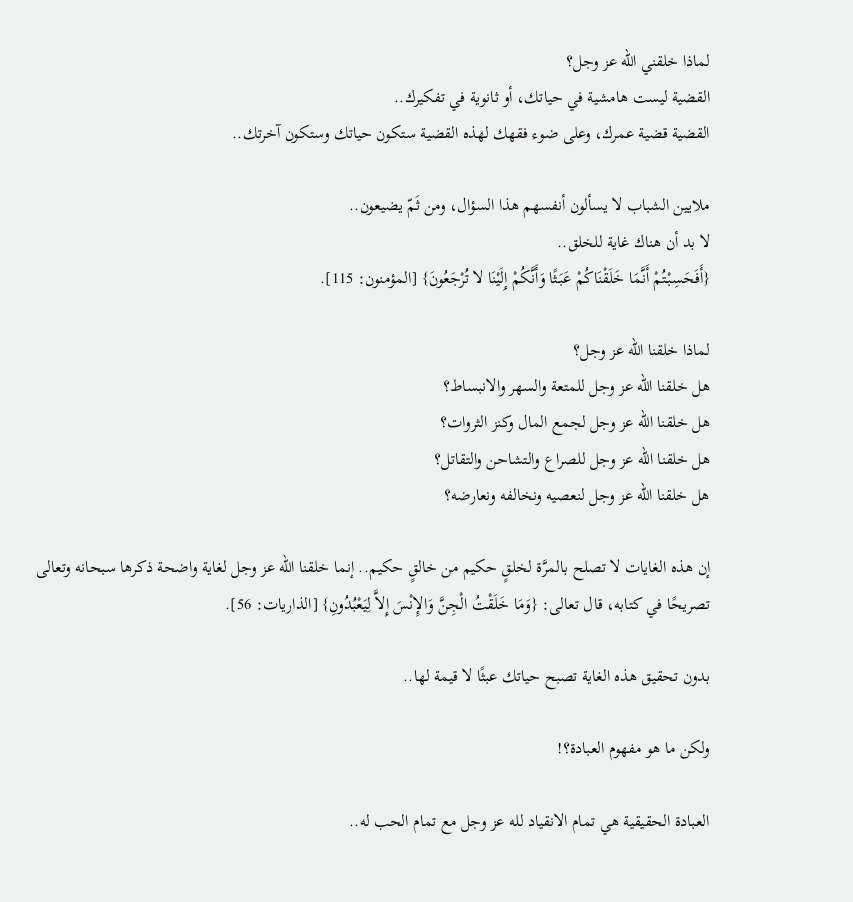لماذا خلقني الله عز وجل؟
القضية ليست هامشية في حياتك، أو ثانوية في تفكيرك..
القضية قضية عمرك، وعلى ضوء فقهك لهذه القضية ستكون حياتك وستكون آخرتك..

ملايين الشباب لا يسألون أنفسهم هذا السؤال، ومن ثَمّ يضيعون..
لا بد أن هناك غاية للخلق..
{أَفَحَسِبْتُمْ أَنَّمَا خَلَقْنَاكُمْ عَبَثًا وَأَنَّكُمْ إِلَيْنَا لا تُرْجَعُونَ} [المؤمنون: 115].

لماذا خلقنا الله عز وجل؟
هل خلقنا الله عز وجل للمتعة والسهر والانبساط؟
هل خلقنا الله عز وجل لجمع المال وكنز الثروات؟
هل خلقنا الله عز وجل للصراع والتشاحن والتقاتل؟
هل خلقنا الله عز وجل لنعصيه ونخالفه ونعارضه؟

إن هذه الغايات لا تصلح بالمرَّة لخلقٍ حكيم من خالقٍ حكيم.. إنما خلقنا الله عز وجل لغاية واضحة ذكرها سبحانه وتعالى تصريحًا في كتابه، قال تعالى: {وَمَا خَلَقْتُ الْجِنَّ وَالإِنْسَ إِلاَّ لِيَعْبُدُونِ} [الذاريات: 56].

بدون تحقيق هذه الغاية تصبح حياتك عبثًا لا قيمة لها..

ولكن ما هو مفهوم العبادة؟!

العبادة الحقيقية هي تمام الانقياد لله عز وجل مع تمام الحب له..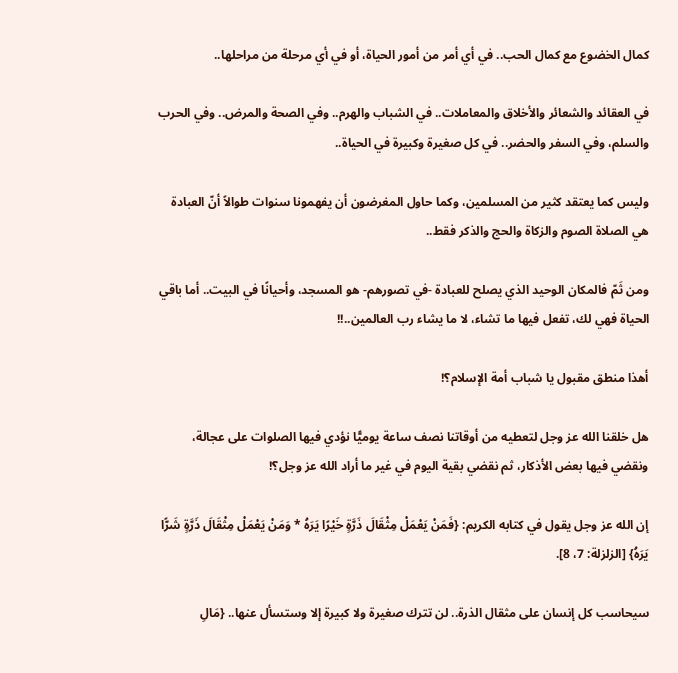كمال الخضوع مع كمال الحب.. في أي أمر من أمور الحياة، أو في أي مرحلة من مراحلها..

في العقائد والشعائر والأخلاق والمعاملات.. في الشباب والهرم.. وفي الصحة والمرض.. وفي الحرب والسلم، وفي السفر والحضر.. في كل صغيرة وكبيرة في الحياة..

وليس كما يعتقد كثير من المسلمين، وكما حاول المغرضون أن يفهمونا سنوات طوالاً أنّ العبادة هي الصلاة الصوم والزكاة والحج والذكر فقط..

ومن ثَمّ فالمكان الوحيد الذي يصلح للعبادة -في تصورهم- هو المسجد، وأحيانًا في البيت.. أما باقي الحياة فهي لك، تفعل فيها ما تشاء، لا ما يشاء رب العالمين..!!

أهذا منطق مقبول يا شباب أمة الإسلام؟!

هل خلقنا الله عز وجل لتعطيه من أوقاتنا نصف ساعة يوميًّا نؤدي فيها الصلوات على عجالة، ونقضي فيها بعض الأذكار، ثم نقضي بقية اليوم في غير ما أراد الله عز وجل؟!

إن الله عز وجل يقول في كتابه الكريم: {فَمَنْ يَعْمَلْ مِثْقَالَ ذَرَّةٍ خَيْرًا يَرَهُ * وَمَنْ يَعْمَلْ مِثْقَالَ ذَرَّةٍ شَرًّا يَرَهُ} [الزلزلة: 7، 8].

سيحاسب كل إنسان على مثقال الذرة.. لن تترك صغيرة ولا كبيرة إلا وستسأل عنها.. {مَالِ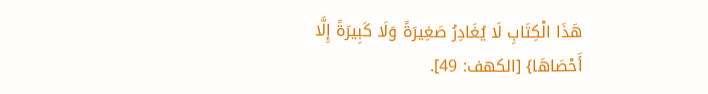هَذَا الْكِتَابِ لَا يُغَادِرُ صَغِيرَةً وَلَا كَبِيرَةً إِلَّا أَحْصَاهَا} [الكهف: 49].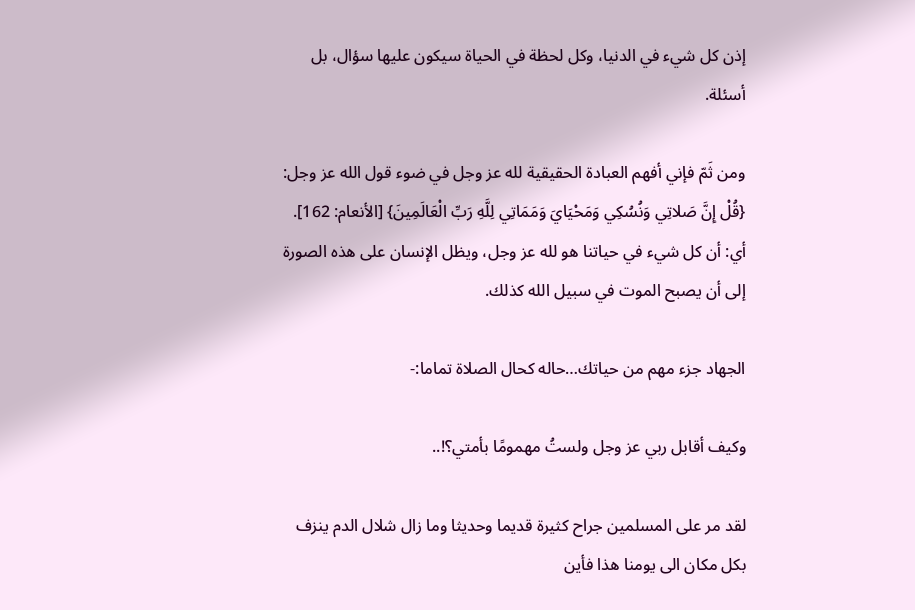إذن كل شيء في الدنيا، وكل لحظة في الحياة سيكون عليها سؤال، بل أسئلة.

ومن ثَمّ فإني أفهم العبادة الحقيقية لله عز وجل في ضوء قول الله عز وجل: {قُلْ إِنَّ صَلاتِي وَنُسُكِي وَمَحْيَايَ وَمَمَاتِي لِلَّهِ رَبِّ الْعَالَمِينَ} [الأنعام: 162]. أي: أن كل شيء في حياتنا هو لله عز وجل، ويظل الإنسان على هذه الصورة إلى أن يصبح الموت في سبيل الله كذلك.

الجهاد جزء مهم من حياتك…حاله كحال الصلاة تماما:-

وكيف أقابل ربي عز وجل ولستُ مهمومًا بأمتي؟!..

لقد مر على المسلمين جراح كثيرة قديما وحديثا وما زال شلال الدم ينزف بكل مكان الى يومنا هذا فأين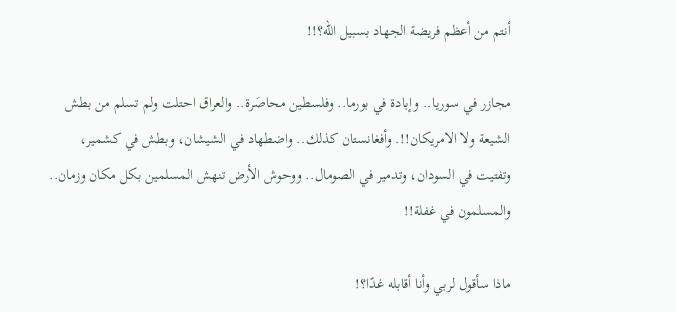أنتم من أعظم فريضة الجهاد بسبيل الله؟!!

مجازر في سوريا.. وإبادة في بورما.. وفلسطين محاصَرة.. والعراق احتلت ولم تسلم من بطش الشيعة ولا الامريكان!!. وأفغانستان كذلك.. واضطهاد في الشيشان، وبطش في كشمير، وتفتيت في السودان، وتدمير في الصومال.. ووحوش الأرض تنهش المسلمين بكل مكان وزمان.. والمسلمون في غفلة!!

ماذا سأقول لربي وأنا أقابله غدًا؟!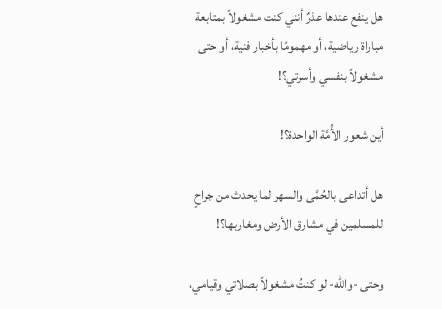هل ينفع عندها عذرٌ أنني كنت مشغولاً بمتابعة مباراة رياضية، أو مهمومًا بأخبار فنية، أو حتى مشغولاً بنفسي وأسرتي؟!

أين شعور الأُمَّة الواحدة؟!

هل أتداعى بالحُمَّى والسهر لما يحدث من جراحٍ للمسلمين في مشارق الأرض ومغاربها؟!

وحتى -والله- لو كنتُ مشغولاً بصلاتي وقيامي،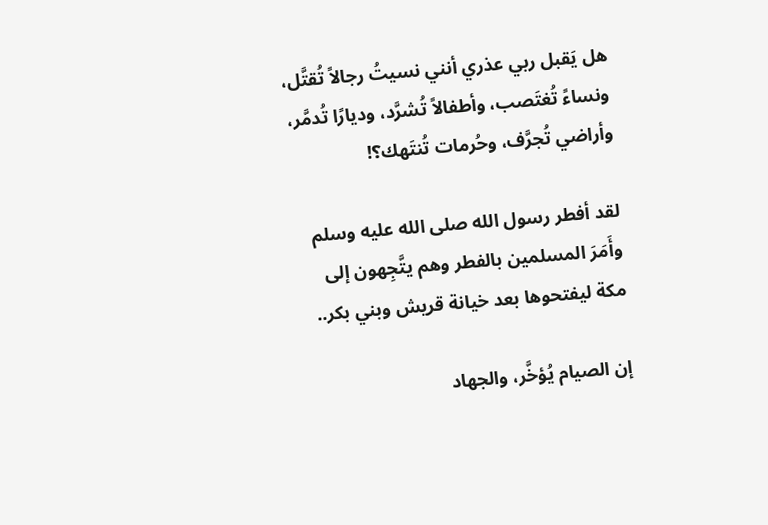هل يَقبل ربي عذري أنني نسيتُ رجالاً تُقتَّل، ونساءً تُغتَصب، وأطفالاً تُشرَّد، وديارًا تُدمَّر، وأراضي تُجرَّف، وحُرمات تُنتَهك؟!

لقد أفطر رسول الله صلى الله عليه وسلم وأَمَرَ المسلمين بالفطر وهم يتَّجِهون إلى مكة ليفتحوها بعد خيانة قريش وبني بكر..

إن الصيام يُؤخَّر، والجهاد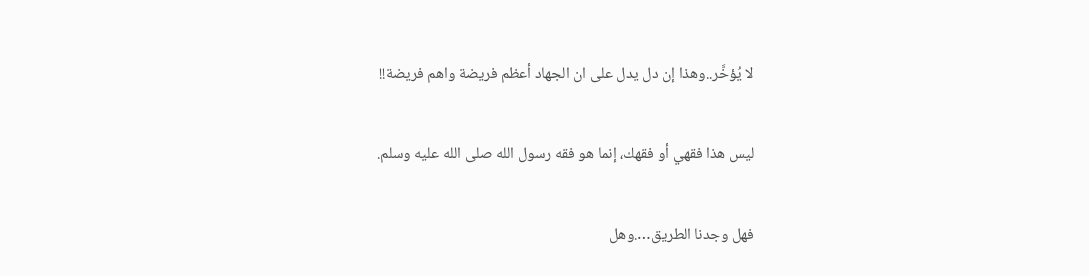لا يُؤخَّر..وهذا إن دل يدل على ان الجهاد أعظم فريضة واهم فريضة!!

ليس هذا فقهي أو فقهك، إنما هو فقه رسول الله صلى الله عليه وسلم.

فهل وجدنا الطريق….وهل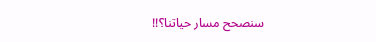سنصحح مسار حياتنا؟!!